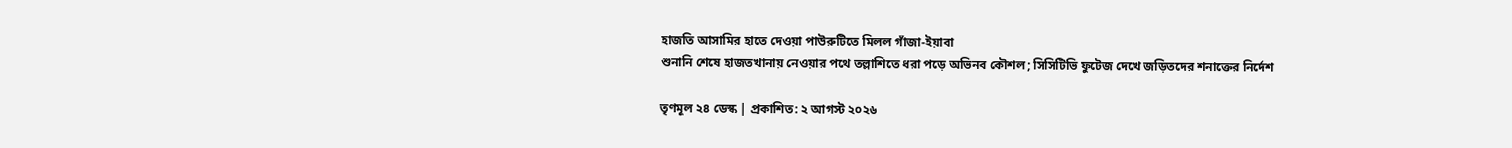হাজতি আসামির হাতে দেওয়া পাউরুটিতে মিলল গাঁজা-ইয়াবা
শুনানি শেষে হাজতখানায় নেওয়ার পথে তল্লাশিতে ধরা পড়ে অভিনব কৌশল; সিসিটিভি ফুটেজ দেখে জড়িতদের শনাক্তের নির্দেশ

তৃণমূল ২৪ ডেস্ক | প্রকাশিত: ২ আগস্ট ২০২৬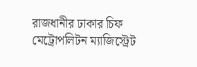রাজধানীর ঢাকার চিফ মেট্রোপলিটন ম্যাজিস্ট্রেট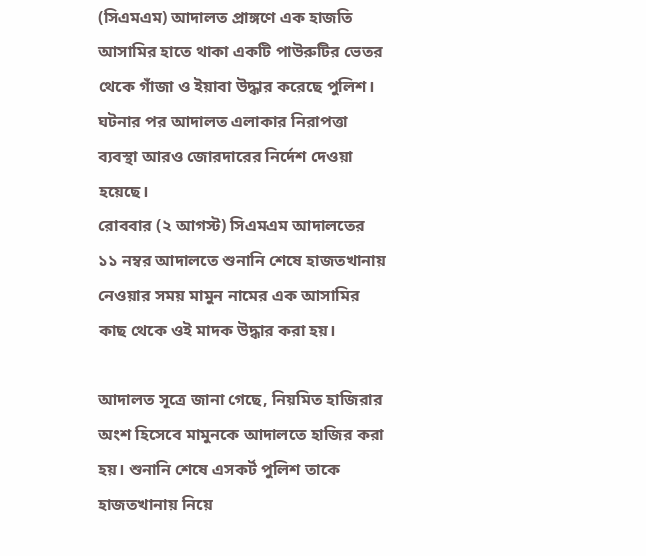(সিএমএম) আদালত প্রাঙ্গণে এক হাজতি আসামির হাতে থাকা একটি পাউরুটির ভেতর থেকে গাঁজা ও ইয়াবা উদ্ধার করেছে পুলিশ। ঘটনার পর আদালত এলাকার নিরাপত্তা ব্যবস্থা আরও জোরদারের নির্দেশ দেওয়া হয়েছে।
রোববার (২ আগস্ট) সিএমএম আদালতের ১১ নম্বর আদালতে শুনানি শেষে হাজতখানায় নেওয়ার সময় মামুন নামের এক আসামির কাছ থেকে ওই মাদক উদ্ধার করা হয়।

আদালত সূত্রে জানা গেছে, নিয়মিত হাজিরার অংশ হিসেবে মামুনকে আদালতে হাজির করা হয়। শুনানি শেষে এসকর্ট পুলিশ তাকে হাজতখানায় নিয়ে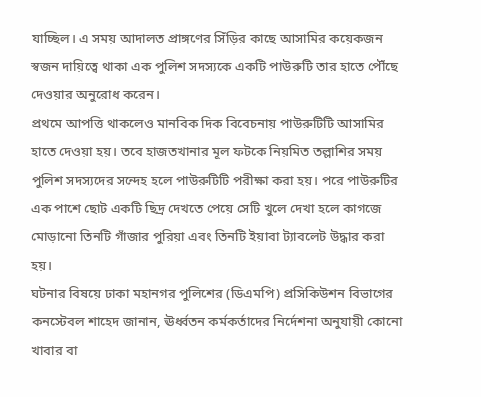যাচ্ছিল। এ সময় আদালত প্রাঙ্গণের সিঁড়ির কাছে আসামির কয়েকজন স্বজন দায়িত্বে থাকা এক পুলিশ সদস্যকে একটি পাউরুটি তার হাতে পৌঁছে দেওয়ার অনুরোধ করেন।
প্রথমে আপত্তি থাকলেও মানবিক দিক বিবেচনায় পাউরুটিটি আসামির হাতে দেওয়া হয়। তবে হাজতখানার মূল ফটকে নিয়মিত তল্লাশির সময় পুলিশ সদস্যদের সন্দেহ হলে পাউরুটিটি পরীক্ষা করা হয়। পরে পাউরুটির এক পাশে ছোট একটি ছিদ্র দেখতে পেয়ে সেটি খুলে দেখা হলে কাগজে মোড়ানো তিনটি গাঁজার পুরিয়া এবং তিনটি ইয়াবা ট্যাবলেট উদ্ধার করা হয়।
ঘটনার বিষয়ে ঢাকা মহানগর পুলিশের (ডিএমপি) প্রসিকিউশন বিভাগের কনস্টেবল শাহেদ জানান, ঊর্ধ্বতন কর্মকর্তাদের নির্দেশনা অনুযায়ী কোনো খাবার বা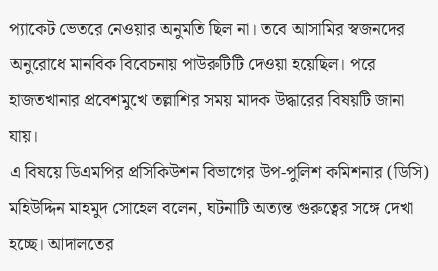প্যাকেট ভেতরে নেওয়ার অনুমতি ছিল না। তবে আসামির স্বজনদের অনুরোধে মানবিক বিবেচনায় পাউরুটিটি দেওয়া হয়েছিল। পরে হাজতখানার প্রবেশমুখে তল্লাশির সময় মাদক উদ্ধারের বিষয়টি জানা যায়।
এ বিষয়ে ডিএমপির প্রসিকিউশন বিভাগের উপ-পুলিশ কমিশনার (ডিসি) মহিউদ্দিন মাহমুদ সোহেল বলেন, ঘটনাটি অত্যন্ত গুরুত্বের সঙ্গে দেখা হচ্ছে। আদালতের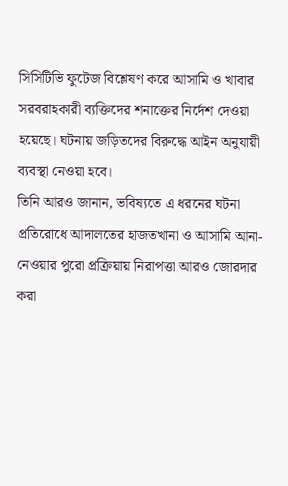সিসিটিভি ফুটেজ বিশ্লেষণ করে আসামি ও খাবার সরবরাহকারী ব্যক্তিদের শনাক্তের নির্দেশ দেওয়া হয়েছে। ঘটনায় জড়িতদের বিরুদ্ধে আইন অনুযায়ী ব্যবস্থা নেওয়া হবে।
তিনি আরও জানান, ভবিষ্যতে এ ধরনের ঘটনা প্রতিরোধে আদালতের হাজতখানা ও আসামি আনা-নেওয়ার পুরো প্রক্রিয়ায় নিরাপত্তা আরও জোরদার করা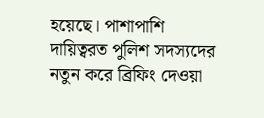হয়েছে। পাশাপাশি দায়িত্বরত পুলিশ সদস্যদের নতুন করে ব্রিফিং দেওয়া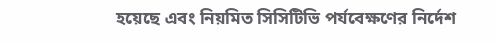হয়েছে এবং নিয়মিত সিসিটিভি পর্যবেক্ষণের নির্দেশ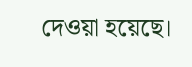দেওয়া হয়েছে।